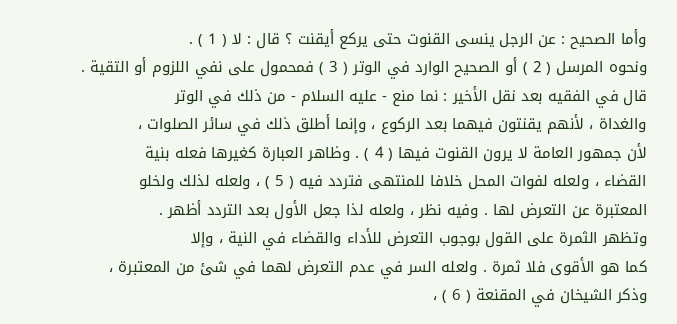وأما الصحيح : عن الرجل ينسى القنوت حتى يركع أيقنت ؟ قال : لا ( 1 ) .
ونحوه المرسل ( 2 ) أو الصحيح الوارد في الوتر ( 3 ) فمحمول على نفي اللزوم أو التقية .
قال في الفقيه بعد نقل الأخير : نما منع - عليه السلام - من ذلك في الوتر
والغداة ، لأنهم يقنتون فيهما بعد الركوع ، وإنما أطلق ذلك في سائر الصلوات ،
لأن جمهور العامة لا يرون القنوت فيها ( 4 ) . وظاهر العبارة كغيرها فعله بنية
القضاء ، ولعله لفوات المحل خلافا للمنتهى فتردد فيه ( 5 ) ، ولعله لذلك ولخلو
المعتبرة عن التعرض لها . وفيه نظر ، ولعله لذا جعل الأول بعد التردد أظهر .
وتظهر الثمرة على القول بوجوب التعرض للأداء والقضاء في النية ، وإلا
كما هو الأقوى فلا ثمرة . ولعله السر في عدم التعرض لهما في شئ من المعتبرة ،
وذكر الشيخان في المقنعة ( 6 ) ،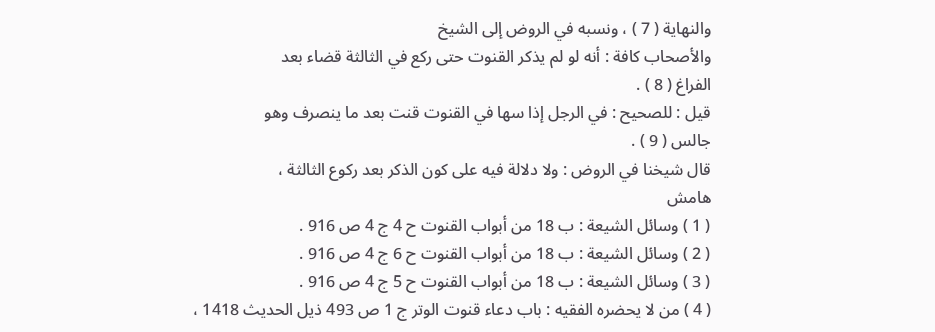والنهاية ( 7 ) ، ونسبه في الروض إلى الشيخ
والأصحاب كافة : أنه لو لم يذكر القنوت حتى ركع في الثالثة قضاء بعد
الفراغ ( 8 ) .
قيل : للصحيح : في الرجل إذا سها في القنوت قنت بعد ما ينصرف وهو
جالس ( 9 ) .
قال شيخنا في الروض : ولا دلالة فيه على كون الذكر بعد ركوع الثالثة ،
هامش
( 1 ) وسائل الشيعة : ب 18 من أبواب القنوت ح 4 ج 4 ص 916 .
( 2 ) وسائل الشيعة : ب 18 من أبواب القنوت ح 6 ج 4 ص 916 .
( 3 ) وسائل الشيعة : ب 18 من أبواب القنوت ح 5 ج 4 ص 916 .
( 4 ) من لا يحضره الفقيه : باب دعاء قنوت الوتر ج 1 ص 493 ذيل الحديث 1418 ،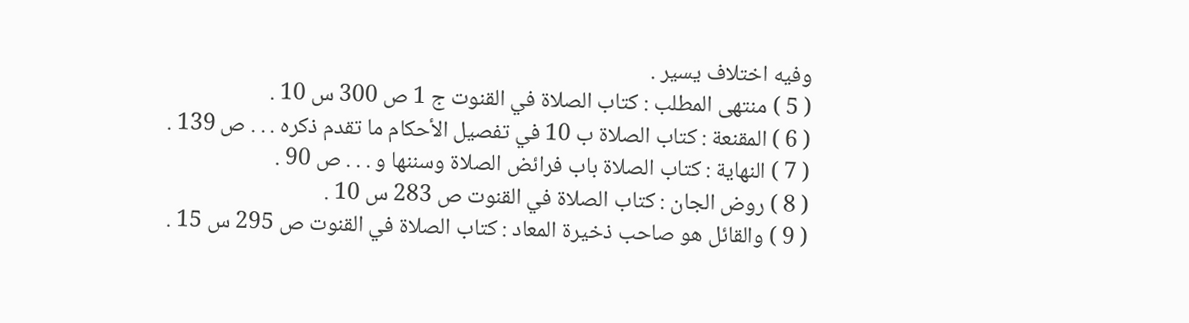وفيه اختلاف يسير .
( 5 ) منتهى المطلب : كتاب الصلاة في القنوت ج 1 ص 300 س 10 .
( 6 ) المقنعة : كتاب الصلاة ب 10 في تفصيل الأحكام ما تقدم ذكره . . . ص 139 .
( 7 ) النهاية : كتاب الصلاة باب فرائض الصلاة وسننها و . . . ص 90 .
( 8 ) روض الجان : كتاب الصلاة في القنوت ص 283 س 10 .
( 9 ) والقائل هو صاحب ذخيرة المعاد : كتاب الصلاة في القنوت ص 295 س 15 .